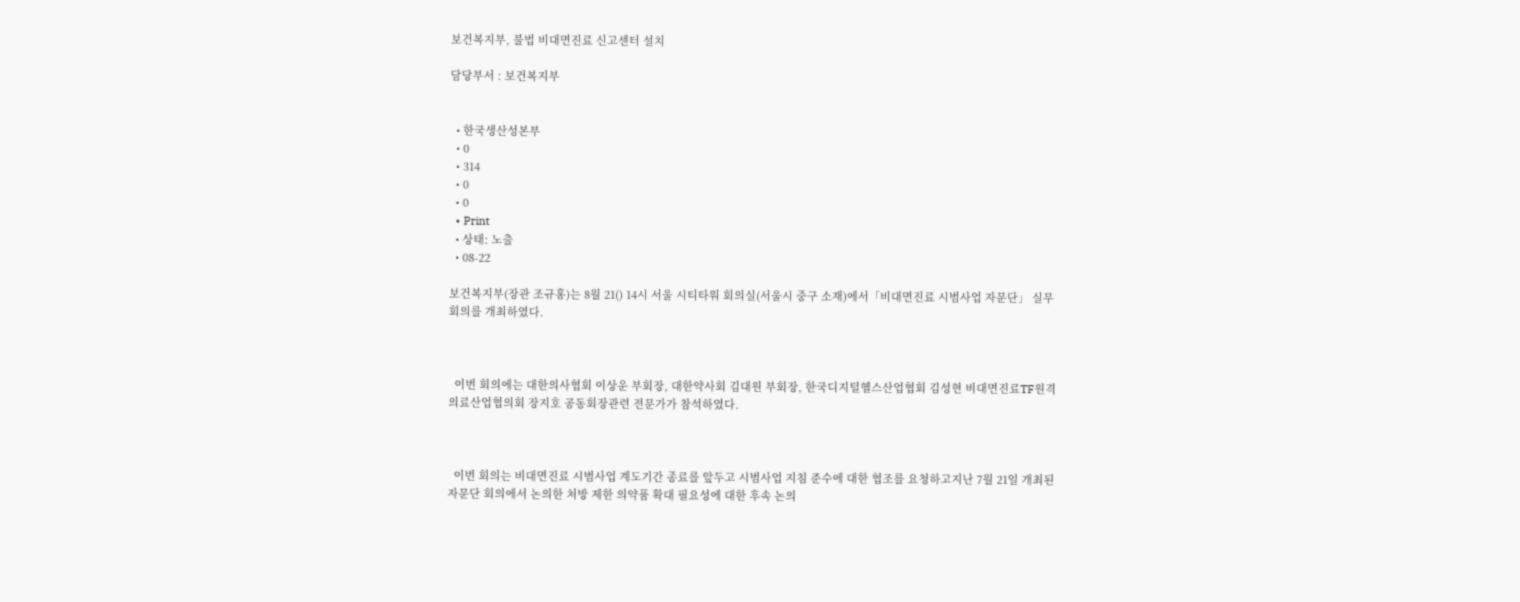보건복지부, 불법 비대면진료 신고센터 설치

담당부서 : 보건복지부


  • 한국생산성본부
  • 0
  • 314
  • 0
  • 0
  • Print
  • 상태: 노출
  • 08-22

보건복지부(장관 조규홍)는 8월 21() 14시 서울 시티타워 회의실(서울시 중구 소재)에서「비대면진료 시범사업 자문단」 실무회의를 개최하였다.



  이번 회의에는 대한의사협회 이상운 부회장, 대한약사회 김대원 부회장, 한국디지털헬스산업협회 김성현 비대면진료TF원격의료산업협의회 장지호 공동회장관련 전문가가 참석하였다.



  이번 회의는 비대면진료 시범사업 계도기간 종료를 앞두고 시범사업 지침 준수에 대한 협조를 요청하고지난 7월 21일 개최된 자문단 회의에서 논의한 처방 제한 의약품 확대 필요성에 대한 후속 논의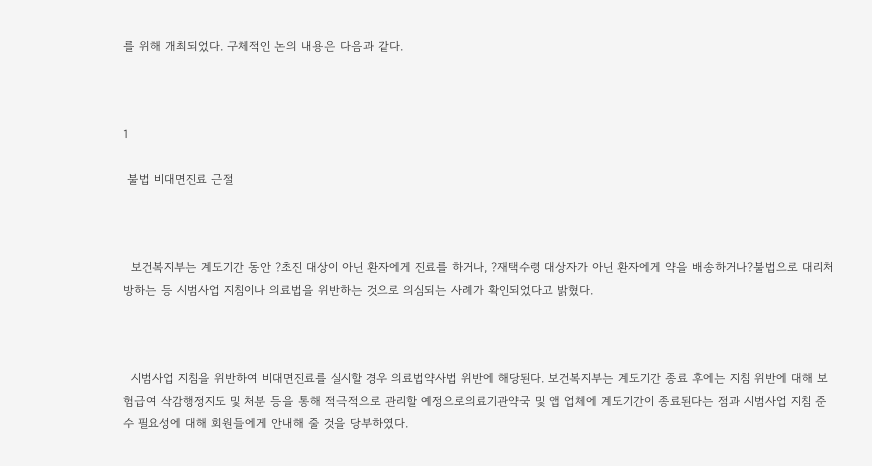를 위해 개최되었다. 구체적인 논의 내용은 다음과 같다.



1

 불법 비대면진료 근절



  보건복지부는 계도기간 동안 ?초진 대상이 아닌 환자에게 진료를 하거나, ?재택수령 대상자가 아닌 환자에게 약을 배송하거나?불법으로 대리처방하는 등 시범사업 지침이나 의료법을 위반하는 것으로 의심되는 사례가 확인되었다고 밝혔다.



  시범사업 지침을 위반하여 비대면진료를 실시할 경우 의료법약사법 위반에 해당된다. 보건복지부는 계도기간 종료 후에는 지침 위반에 대해 보험급여 삭감행정지도 및 처분 등을 통해 적극적으로 관리할 예정으로의료기관약국 및 앱 업체에 계도기간이 종료된다는 점과 시범사업 지침 준수 필요성에 대해 회원들에게 안내해 줄 것을 당부하였다.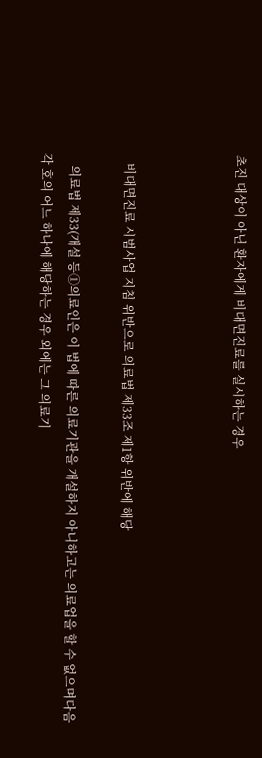초진 대상이 아닌 환자에게 비대면진료를 실시하는 경우



   비대면진료 시범사업 지침 위반으로 의료법 제33조 제1항 위반에 해당

    의료법 제33(개설 등①의료인은 이 법에 따른 의료기관을 개설하지 아니하고는 의료업을 할 수 없으며다음 각 호의 어느 하나에 해당하는 경우 외에는 그 의료기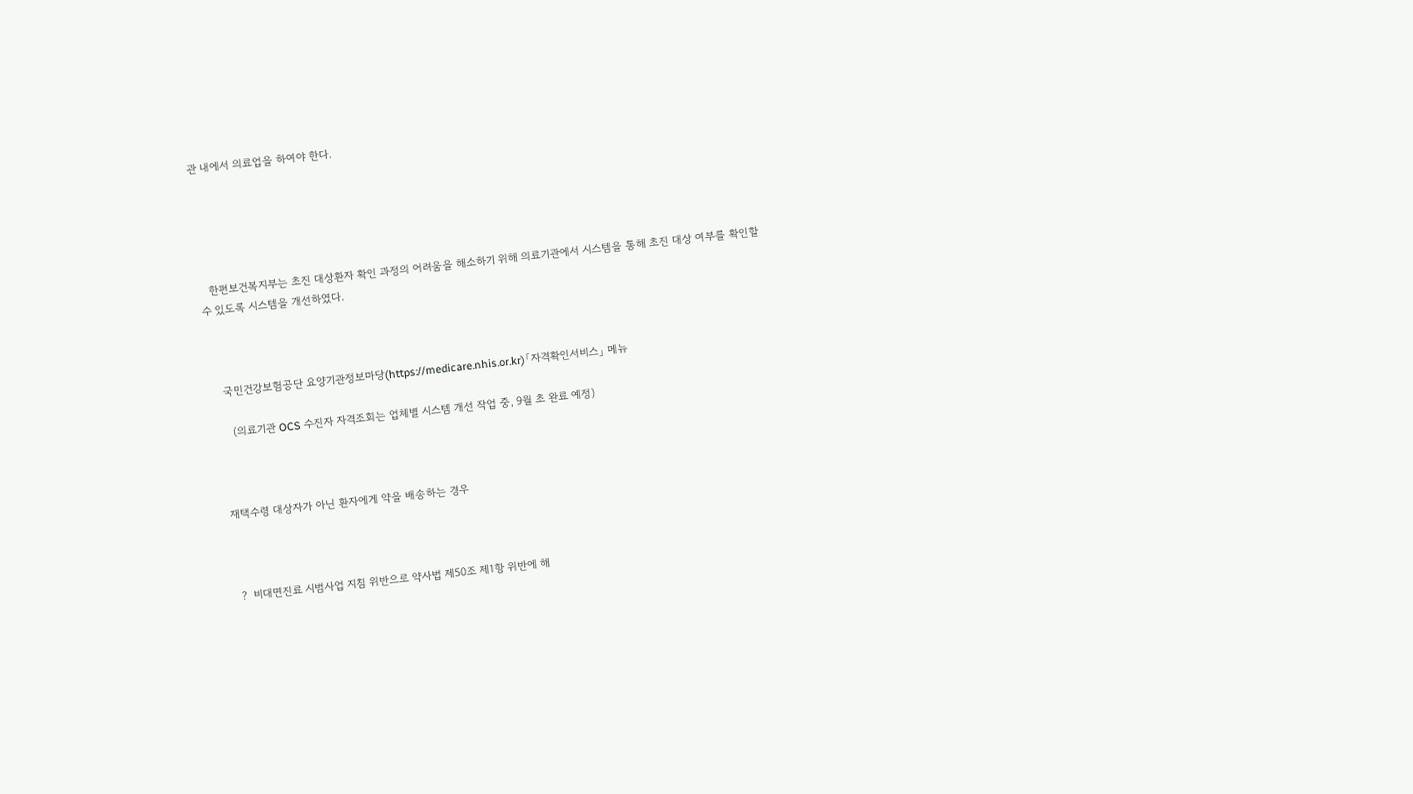관 내에서 의료업을 하여야 한다.





   한편보건복지부는 초진 대상환자 확인 과정의 어려움을 해소하기 위해 의료기관에서 시스템을 통해 초진 대상 여부를 확인할 수 있도록 시스템을 개선하였다.



    국민건강보험공단 요양기관정보마당(https://medicare.nhis.or.kr)「자격확인서비스」 메뉴

      (의료기관 OCS 수진자 자격조회는 업체별 시스템 개선 작업 중, 9월 초 완료 예정)



  재택수령 대상자가 아닌 환자에게 약을 배송하는 경우



   ?  비대면진료 시범사업 지침 위반으로 약사법 제50조 제1항 위반에 해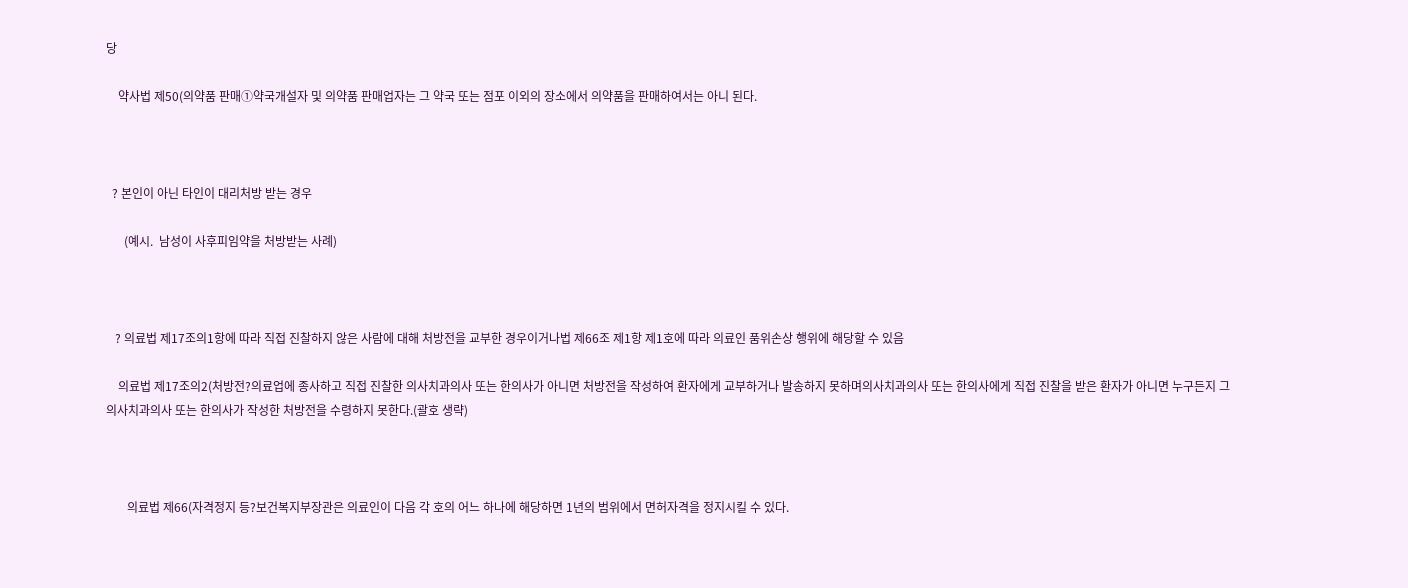당

    약사법 제50(의약품 판매①약국개설자 및 의약품 판매업자는 그 약국 또는 점포 이외의 장소에서 의약품을 판매하여서는 아니 된다.



  ? 본인이 아닌 타인이 대리처방 받는 경우

      (예시.  남성이 사후피임약을 처방받는 사례)



   ? 의료법 제17조의1항에 따라 직접 진찰하지 않은 사람에 대해 처방전을 교부한 경우이거나법 제66조 제1항 제1호에 따라 의료인 품위손상 행위에 해당할 수 있음

    의료법 제17조의2(처방전?의료업에 종사하고 직접 진찰한 의사치과의사 또는 한의사가 아니면 처방전을 작성하여 환자에게 교부하거나 발송하지 못하며의사치과의사 또는 한의사에게 직접 진찰을 받은 환자가 아니면 누구든지 그 의사치과의사 또는 한의사가 작성한 처방전을 수령하지 못한다.(괄호 생략)



       의료법 제66(자격정지 등?보건복지부장관은 의료인이 다음 각 호의 어느 하나에 해당하면 1년의 범위에서 면허자격을 정지시킬 수 있다.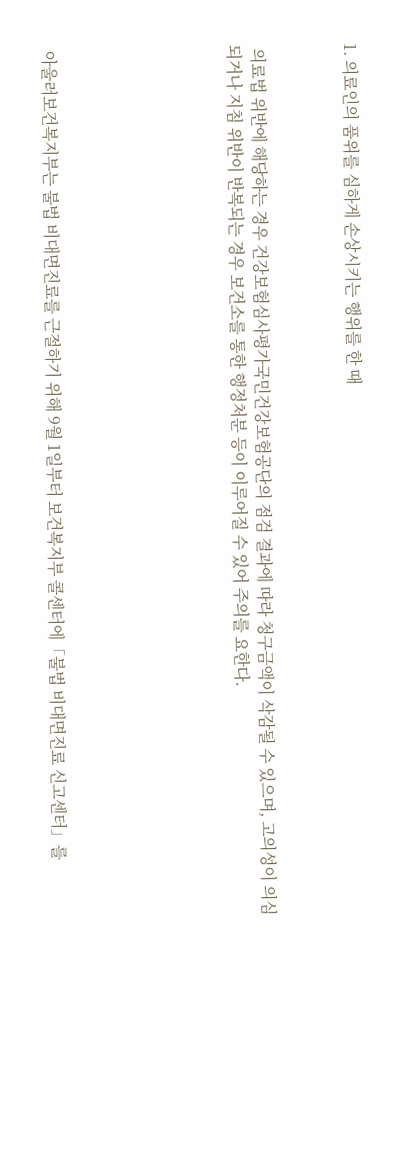1. 의료인의 품위를 심하게 손상시키는 행위를 한 때



 의료법 위반에 해당하는 경우 건강보험심사평가국민건강보험공단의 점검 결과에 따라 청구금액이 삭감될 수 있으며, 고의성이 의심되거나 지침 위반이 반복되는 경우 보건소를 통한 행정처분 등이 이루어질 수 있어 주의를 요한다.







 아울러보건복지부는 불법 비대면진료를 근절하기 위해 9월 1일부터 보건복지부 콜센터에「불법 비대면진료 신고센터」를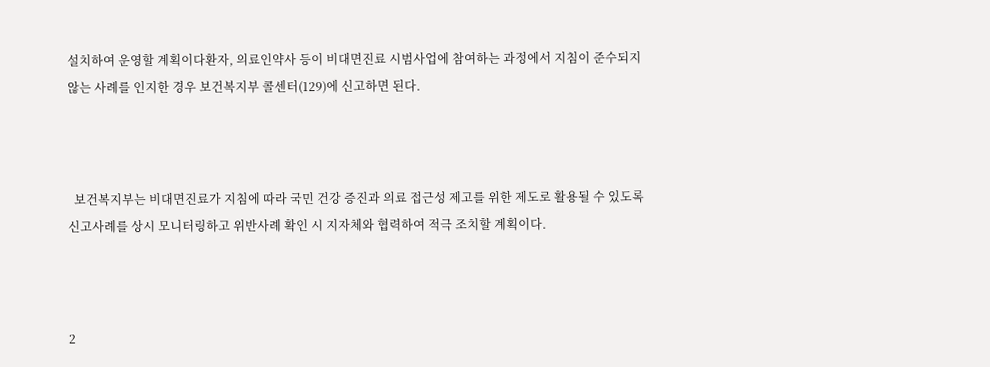설치하여 운영할 계획이다환자, 의료인약사 등이 비대면진료 시범사업에 참여하는 과정에서 지침이 준수되지 않는 사례를 인지한 경우 보건복지부 콜센터(129)에 신고하면 된다.



  보건복지부는 비대면진료가 지침에 따라 국민 건강 증진과 의료 접근성 제고를 위한 제도로 활용될 수 있도록 신고사례를 상시 모니터링하고 위반사례 확인 시 지자체와 협력하여 적극 조치할 계획이다.



2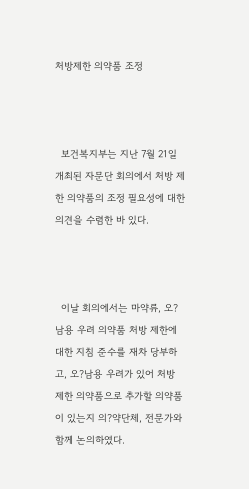처방제한 의약품 조정



  보건복지부는 지난 7월 21일 개최된 자문단 회의에서 처방 제한 의약품의 조정 필요성에 대한 의견을 수렴한 바 있다.



  이날 회의에서는 마약류, 오?남용 우려 의약품 처방 제한에 대한 지침 준수를 재차 당부하고, 오?남용 우려가 있어 처방 제한 의약품으로 추가할 의약품이 있는지 의?약단체, 전문가와 함께 논의하였다.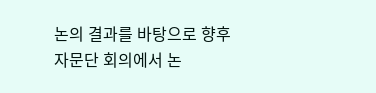논의 결과를 바탕으로 향후 자문단 회의에서 논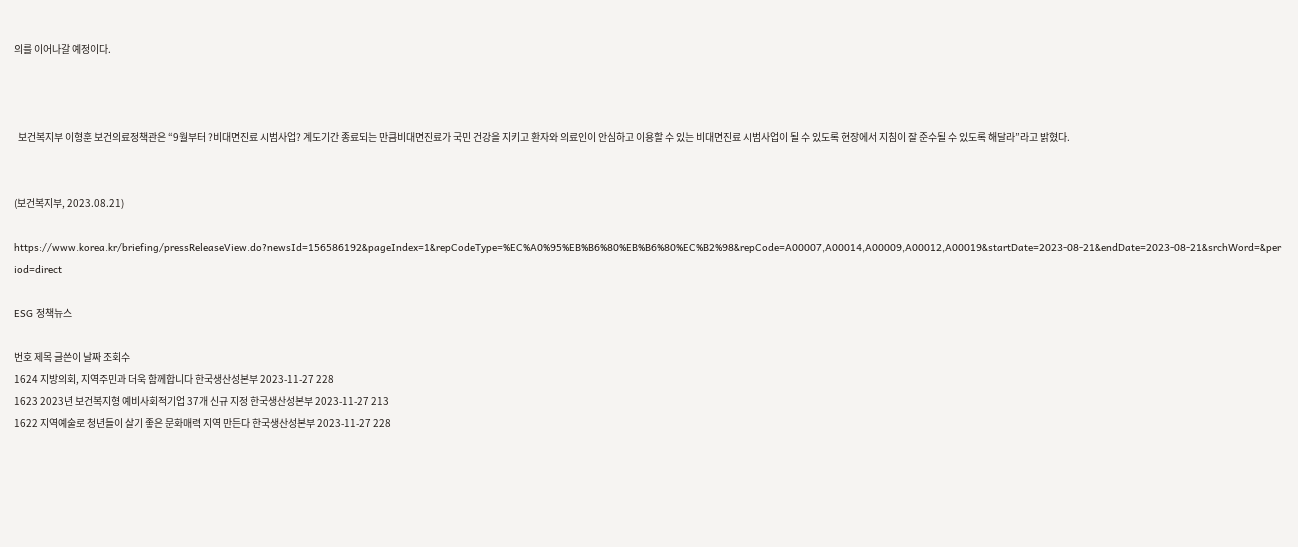의를 이어나갈 예정이다.



  보건복지부 이형훈 보건의료정책관은 “9월부터 ?비대면진료 시범사업? 계도기간 종료되는 만큼비대면진료가 국민 건강을 지키고 환자와 의료인이 안심하고 이용할 수 있는 비대면진료 시범사업이 될 수 있도록 현장에서 지침이 잘 준수될 수 있도록 해달라”라고 밝혔다.


(보건복지부, 2023.08.21)

https://www.korea.kr/briefing/pressReleaseView.do?newsId=156586192&pageIndex=1&repCodeType=%EC%A0%95%EB%B6%80%EB%B6%80%EC%B2%98&repCode=A00007,A00014,A00009,A00012,A00019&startDate=2023-08-21&endDate=2023-08-21&srchWord=&period=direct

ESG 정책뉴스

번호 제목 글쓴이 날짜 조회수
1624 지방의회, 지역주민과 더욱 함께합니다 한국생산성본부 2023-11-27 228
1623 2023년 보건복지형 예비사회적기업 37개 신규 지정 한국생산성본부 2023-11-27 213
1622 지역예술로 청년들이 살기 좋은 문화매력 지역 만든다 한국생산성본부 2023-11-27 228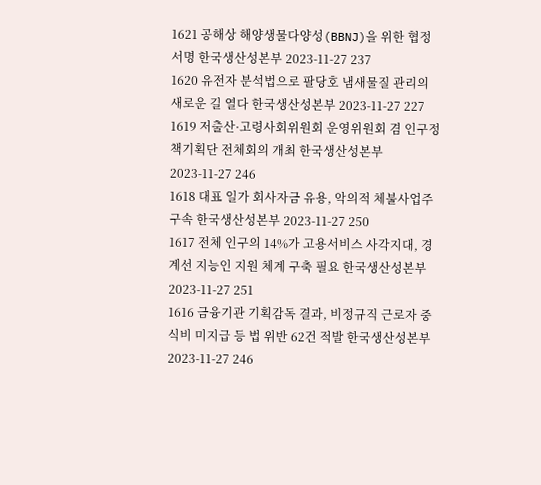1621 공해상 해양생물다양성(BBNJ)을 위한 협정 서명 한국생산성본부 2023-11-27 237
1620 유전자 분석법으로 팔당호 냄새물질 관리의 새로운 길 열다 한국생산성본부 2023-11-27 227
1619 저출산·고령사회위원회 운영위원회 겸 인구정책기획단 전체회의 개최 한국생산성본부 2023-11-27 246
1618 대표 일가 회사자금 유용, 악의적 체불사업주 구속 한국생산성본부 2023-11-27 250
1617 전체 인구의 14%가 고용서비스 사각지대, 경계선 지능인 지원 체계 구축 필요 한국생산성본부 2023-11-27 251
1616 금융기관 기획감독 결과, 비정규직 근로자 중식비 미지급 등 법 위반 62건 적발 한국생산성본부 2023-11-27 246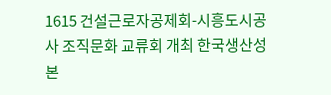1615 건설근로자공제회-시흥도시공사 조직문화 교류회 개최 한국생산성본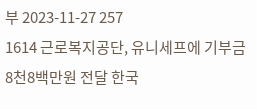부 2023-11-27 257
1614 근로복지공단, 유니세프에 기부금 8천8백만원 전달 한국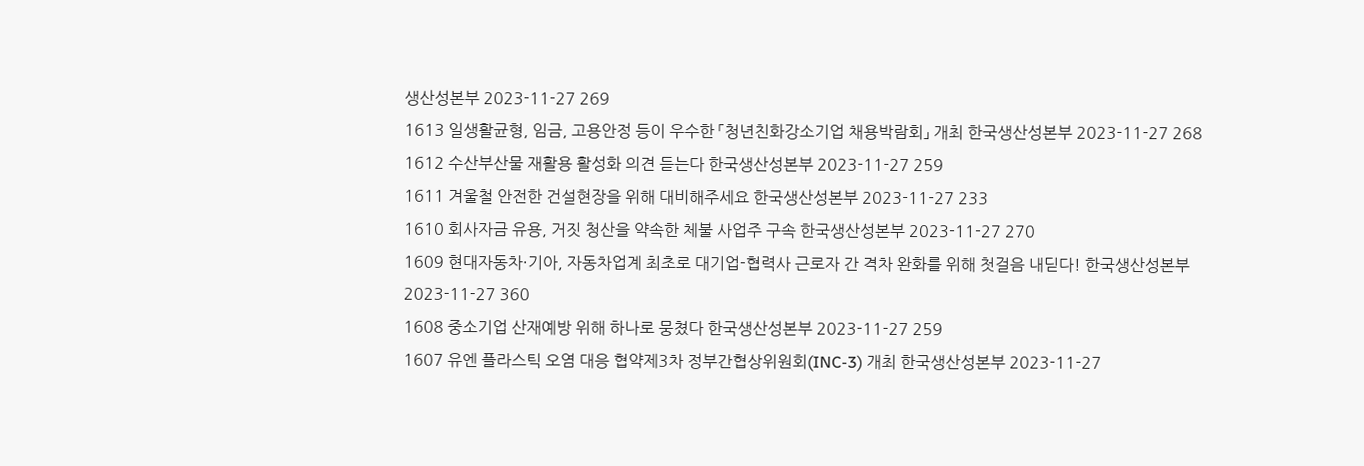생산성본부 2023-11-27 269
1613 일생활균형, 임금, 고용안정 등이 우수한 「청년친화강소기업 채용박람회」 개최 한국생산성본부 2023-11-27 268
1612 수산부산물 재활용 활성화 의견 듣는다 한국생산성본부 2023-11-27 259
1611 겨울철 안전한 건설현장을 위해 대비해주세요 한국생산성본부 2023-11-27 233
1610 회사자금 유용, 거짓 청산을 약속한 체불 사업주 구속 한국생산성본부 2023-11-27 270
1609 현대자동차·기아, 자동차업계 최초로 대기업-협력사 근로자 간 격차 완화를 위해 첫걸음 내딛다! 한국생산성본부 2023-11-27 360
1608 중소기업 산재예방 위해 하나로 뭉쳤다 한국생산성본부 2023-11-27 259
1607 유엔 플라스틱 오염 대응 협약제3차 정부간협상위원회(INC-3) 개최 한국생산성본부 2023-11-27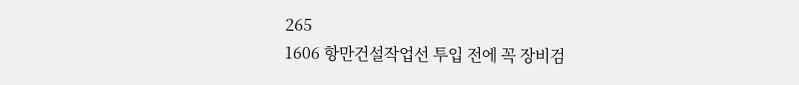265
1606 항만건설작업선 투입 전에 꼭 장비검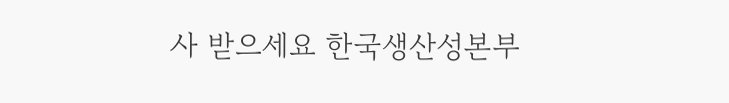사 받으세요 한국생산성본부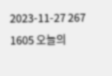2023-11-27 267
1605 오늘의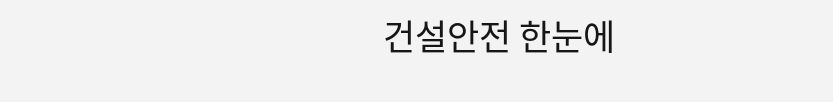건설안전 한눈에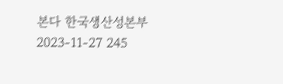본다 한국생산성본부 2023-11-27 245